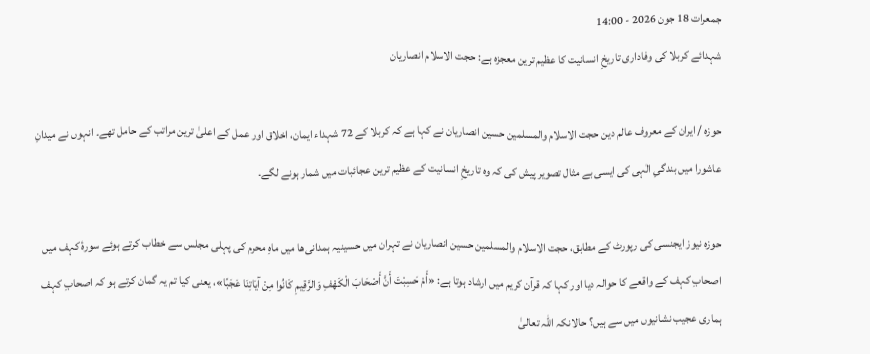جمعرات 18 جون 2026 - 14:00
شہدائے کربلا کی وفاداری تاریخِ انسانیت کا عظیم ترین معجزہ ہے: حجت الاسلام انصاریان

حوزہ / ایران کے معروف عالم دین حجت الاسلام والمسلمین حسین انصاریان نے کہا ہے کہ کربلا کے 72 شہداء ایمان، اخلاق اور عمل کے اعلیٰ ترین مراتب کے حامل تھے۔ انہوں نے میدانِ عاشورا میں بندگیِ الٰہی کی ایسی بے مثال تصویر پیش کی کہ وہ تاریخِ انسانیت کے عظیم ترین عجائبات میں شمار ہونے لگے۔

حوزہ نیوز ایجنسی کی رپورٹ کے مطابق، حجت الاسلام والمسلمین حسین انصاریان نے تہران میں حسینیہ ہمدانی‌ها میں ماہِ محرم کی پہلی مجلس سے خطاب کرتے ہوئے سورۂ کہف میں اصحابِ کہف کے واقعے کا حوالہ دیا اور کہا کہ قرآن کریم میں ارشاد ہوتا ہے: «أَمْ حَسِبْتَ أَنَّ أَصْحَابَ الْکَهْفِ وَالرَّقِیمِ کَانُوا مِنْ آیَاتِنَا عَجَبًا»، یعنی کیا تم یہ گمان کرتے ہو کہ اصحابِ کہف ہماری عجیب نشانیوں میں سے ہیں؟ حالانکہ اللہ تعالیٰ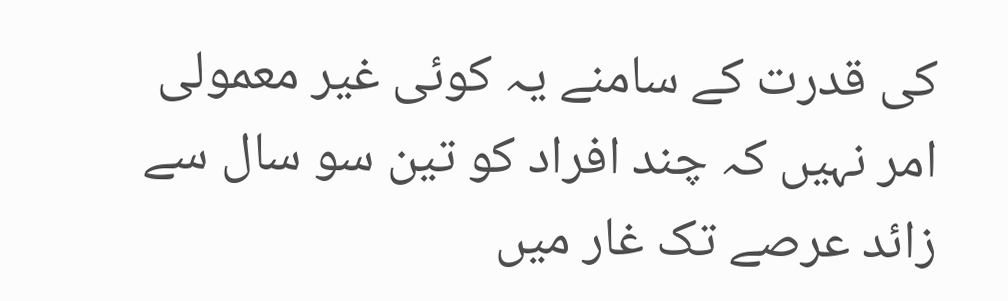کی قدرت کے سامنے یہ کوئی غیر معمولی امر نہیں کہ چند افراد کو تین سو سال سے زائد عرصے تک غار میں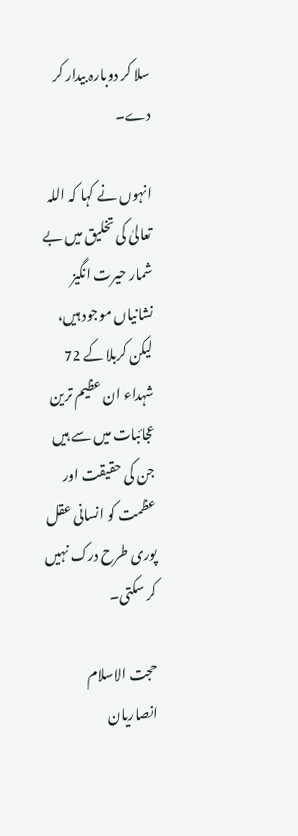سلا کر دوبارہ بیدار کر دے۔

انہوں نے کہا کہ اللہ تعالیٰ کی تخلیق میں بے شمار حیرت انگیز نشانیاں موجود ہیں، لیکن کربلا کے 72 شہداء ان عظیم ترین عجائبات میں سے ہیں جن کی حقیقت اور عظمت کو انسانی عقل پوری طرح درک نہیں کر سکتی۔

حجت الاسلام انصاریان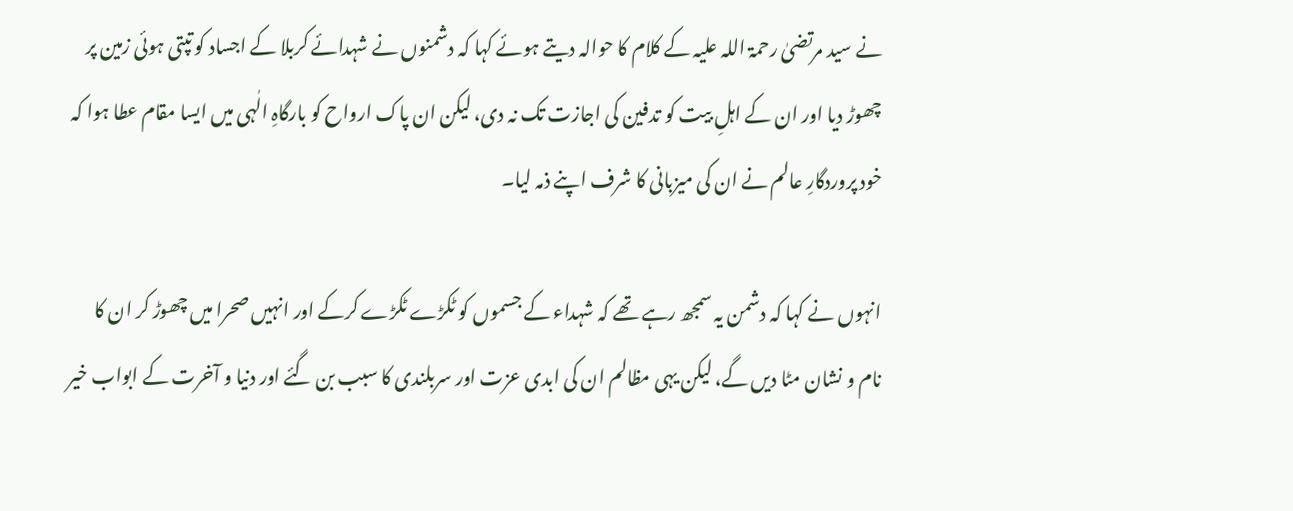نے سید مرتضیٰ رحمۃ اللہ علیہ کے کلام کا حوالہ دیتے ہوئے کہا کہ دشمنوں نے شہدائے کربلا کے اجساد کو تپتی ہوئی زمین پر چھوڑ دیا اور ان کے اہلِ بیت کو تدفین کی اجازت تک نہ دی، لیکن ان پاک ارواح کو بارگاہِ الٰہی میں ایسا مقام عطا ہوا کہ خود پروردگارِ عالم نے ان کی میزبانی کا شرف اپنے ذمہ لیا۔

انہوں نے کہا کہ دشمن یہ سمجھ رہے تھے کہ شہداء کے جسموں کو ٹکڑے ٹکڑے کرکے اور انہیں صحرا میں چھوڑ کر ان کا نام و نشان مٹا دیں گے، لیکن یہی مظالم ان کی ابدی عزت اور سربلندی کا سبب بن گئے اور دنیا و آخرت کے ابواب خیر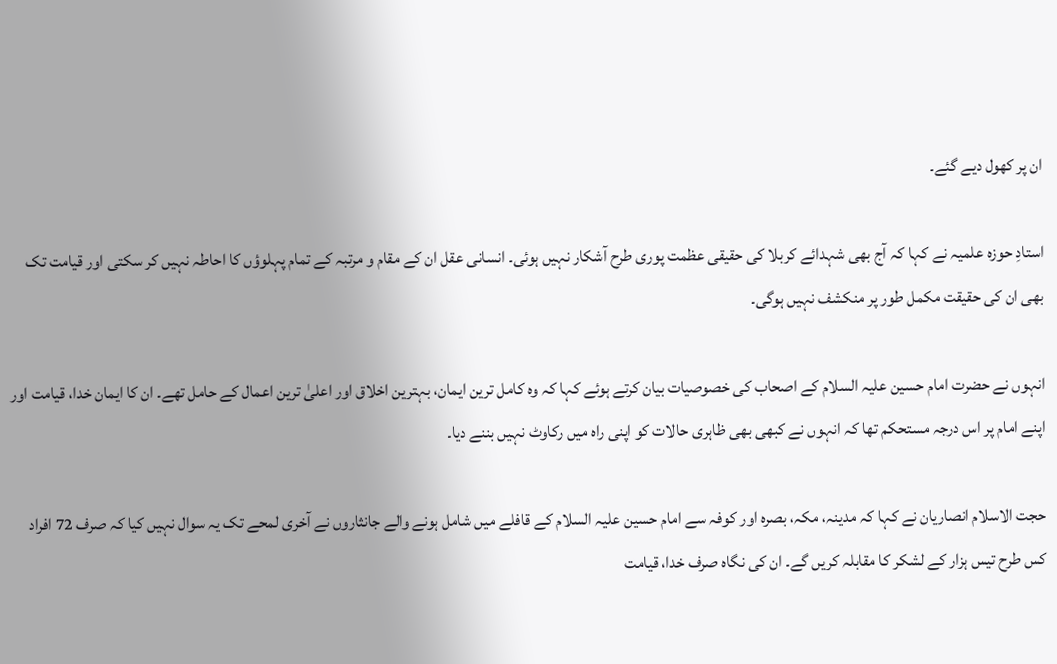ان پر کھول دیے گئے۔

استادِ حوزه علمیہ نے کہا کہ آج بھی شہدائے کربلا کی حقیقی عظمت پوری طرح آشکار نہیں ہوئی۔ انسانی عقل ان کے مقام و مرتبہ کے تمام پہلوؤں کا احاطہ نہیں کر سکتی اور قیامت تک بھی ان کی حقیقت مکمل طور پر منکشف نہیں ہوگی۔

انہوں نے حضرت امام حسین علیہ السلام کے اصحاب کی خصوصیات بیان کرتے ہوئے کہا کہ وہ کامل ترین ایمان، بہترین اخلاق اور اعلیٰ ترین اعمال کے حامل تھے۔ ان کا ایمان خدا، قیامت اور اپنے امام پر اس درجہ مستحکم تھا کہ انہوں نے کبھی بھی ظاہری حالات کو اپنی راہ میں رکاوٹ نہیں بننے دیا۔

حجت الاسلام انصاریان نے کہا کہ مدینہ، مکہ، بصرہ اور کوفہ سے امام حسین علیہ السلام کے قافلے میں شامل ہونے والے جانثاروں نے آخری لمحے تک یہ سوال نہیں کیا کہ صرف 72 افراد کس طرح تیس ہزار کے لشکر کا مقابلہ کریں گے۔ ان کی نگاہ صرف خدا، قیامت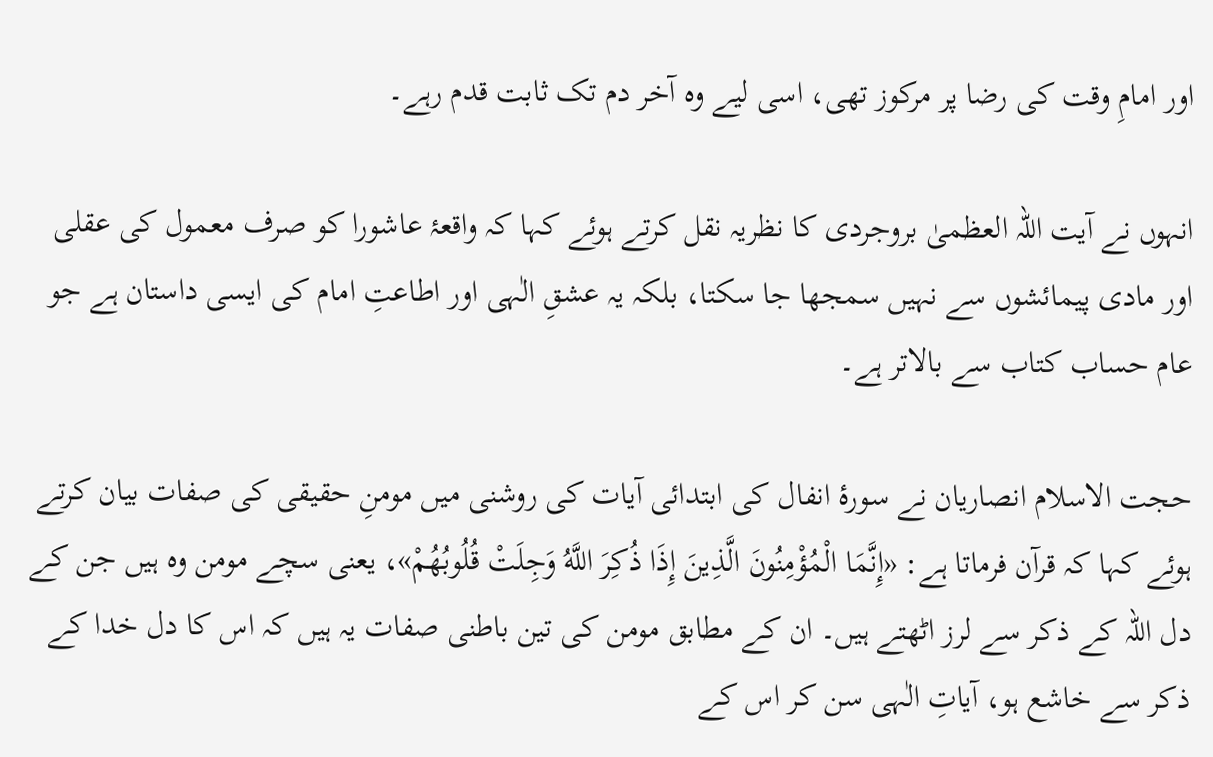اور امامِ وقت کی رضا پر مرکوز تھی، اسی لیے وہ آخر دم تک ثابت قدم رہے۔

انہوں نے آیت اللہ العظمیٰ بروجردی کا نظریہ نقل کرتے ہوئے کہا کہ واقعۂ عاشورا کو صرف معمول کی عقلی اور مادی پیمائشوں سے نہیں سمجھا جا سکتا، بلکہ یہ عشقِ الٰہی اور اطاعتِ امام کی ایسی داستان ہے جو عام حساب کتاب سے بالاتر ہے۔

حجت الاسلام انصاریان نے سورۂ انفال کی ابتدائی آیات کی روشنی میں مومنِ حقیقی کی صفات بیان کرتے ہوئے کہا کہ قرآن فرماتا ہے: «إِنَّمَا الْمُؤْمِنُونَ الَّذِینَ إِذَا ذُکِرَ اللَّهُ وَجِلَتْ قُلُوبُهُمْ»، یعنی سچے مومن وہ ہیں جن کے دل اللہ کے ذکر سے لرز اٹھتے ہیں۔ ان کے مطابق مومن کی تین باطنی صفات یہ ہیں کہ اس کا دل خدا کے ذکر سے خاشع ہو، آیاتِ الٰہی سن کر اس کے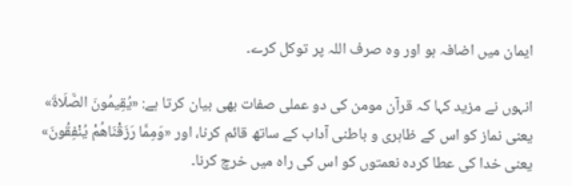ایمان میں اضافہ ہو اور وہ صرف اللہ پر توکل کرے۔

انہوں نے مزید کہا کہ قرآن مومن کی دو عملی صفات بھی بیان کرتا ہے: «یُقِیمُونَ الصَّلَاةَ» یعنی نماز کو اس کے ظاہری و باطنی آداب کے ساتھ قائم کرنا، اور «وَمِمَّا رَزَقْنَاهُمْ یُنْفِقُونَ» یعنی خدا کی عطا کردہ نعمتوں کو اس کی راہ میں خرچ کرنا۔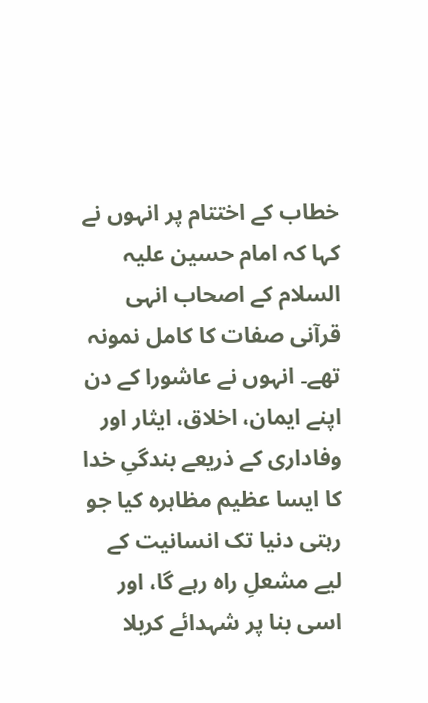خطاب کے اختتام پر انہوں نے کہا کہ امام حسین علیہ السلام کے اصحاب انہی قرآنی صفات کا کامل نمونہ تھے۔ انہوں نے عاشورا کے دن اپنے ایمان، اخلاق، ایثار اور وفاداری کے ذریعے بندگیِ خدا کا ایسا عظیم مظاہرہ کیا جو رہتی دنیا تک انسانیت کے لیے مشعلِ راہ رہے گا، اور اسی بنا پر شہدائے کربلا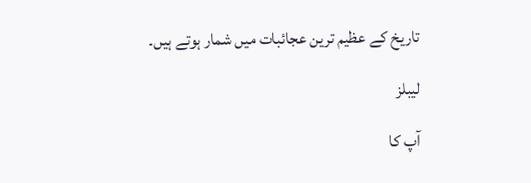تاریخ کے عظیم ترین عجائبات میں شمار ہوتے ہیں۔

لیبلز

آپ کا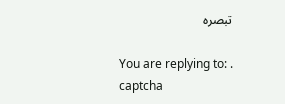تبصرہ

You are replying to: .
captcha